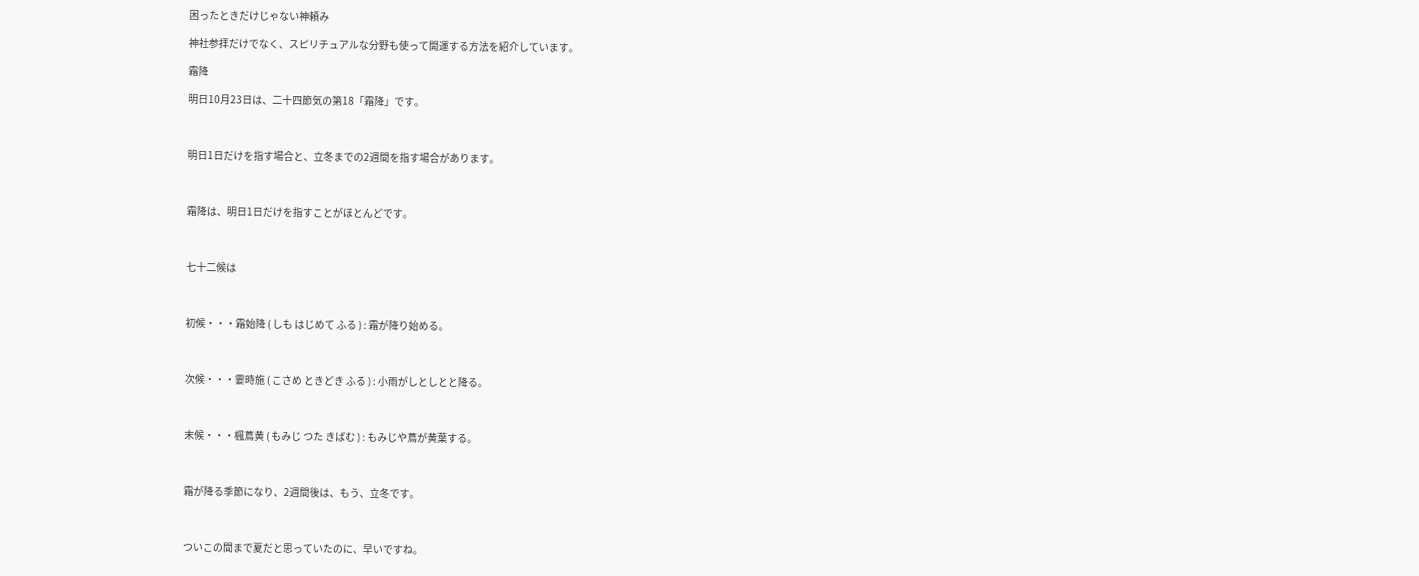困ったときだけじゃない神頼み

神社参拝だけでなく、スピリチュアルな分野も使って開運する方法を紹介しています。

霜降

明日10月23日は、二十四節気の第18「霜降」です。



明日1日だけを指す場合と、立冬までの2週間を指す場合があります。



霜降は、明日1日だけを指すことがほとんどです。



七十二候は



初候・・・霜始降 ( しも はじめて ふる ) : 霜が降り始める。



次候・・・霎時施 ( こさめ ときどき ふる ) : 小雨がしとしとと降る。



末候・・・楓蔦黄 ( もみじ つた きばむ ) : もみじや蔦が黄葉する。



霜が降る季節になり、2週間後は、もう、立冬です。



ついこの間まで夏だと思っていたのに、早いですね。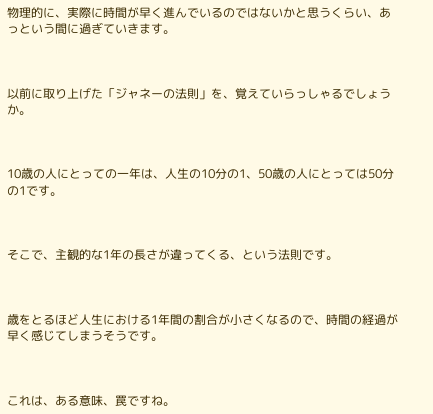物理的に、実際に時間が早く進んでいるのではないかと思うくらい、あっという間に過ぎていきます。



以前に取り上げた「ジャネーの法則」を、覚えていらっしゃるでしょうか。



10歳の人にとっての一年は、人生の10分の1、50歳の人にとっては50分の1です。



そこで、主観的な1年の長さが違ってくる、という法則です。



歳をとるほど人生における1年間の割合が小さくなるので、時間の経過が早く感じてしまうそうです。



これは、ある意味、罠ですね。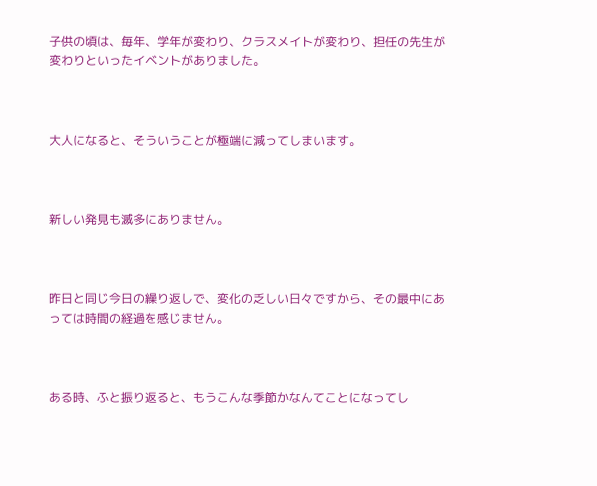子供の頃は、毎年、学年が変わり、クラスメイトが変わり、担任の先生が変わりといったイベントがありました。



大人になると、そういうことが極端に減ってしまいます。



新しい発見も滅多にありません。



昨日と同じ今日の繰り返しで、変化の乏しい日々ですから、その最中にあっては時間の経過を感じません。



ある時、ふと振り返ると、もうこんな季節かなんてことになってし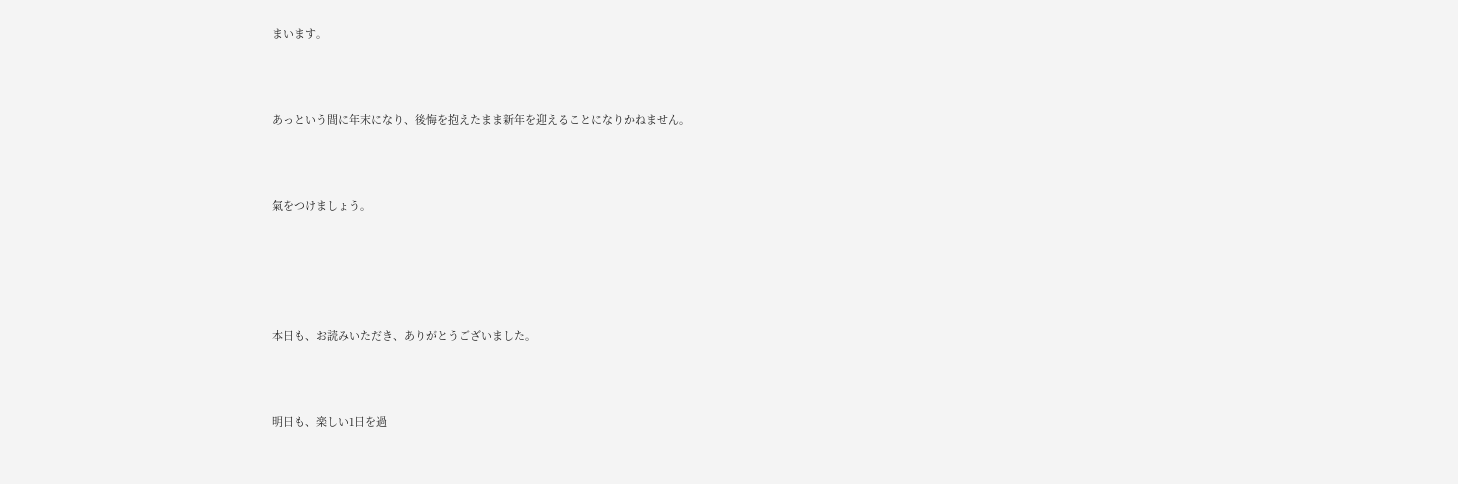まいます。



あっという間に年末になり、後悔を抱えたまま新年を迎えることになりかねません。



氣をつけましょう。





本日も、お読みいただき、ありがとうございました。



明日も、楽しい1日を過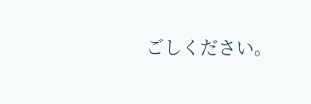ごしください。